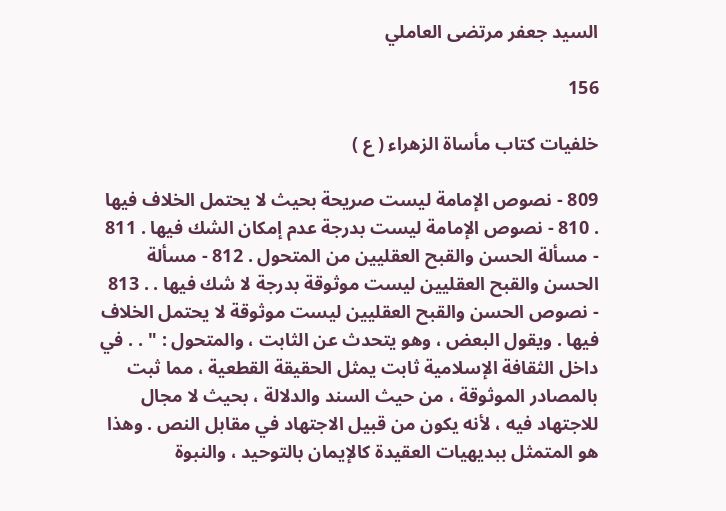السيد جعفر مرتضى العاملي

156

خلفيات كتاب مأساة الزهراء ( ع )

809 - نصوص الإمامة ليست صريحة بحيث لا يحتمل الخلاف فيها . 810 - نصوص الإمامة ليست بدرجة عدم إمكان الشك فيها . 811 - مسألة الحسن والقبح العقليين من المتحول . 812 - مسألة الحسن والقبح العقليين ليست موثوقة بدرجة لا شك فيها . . 813 - نصوص الحسن والقبح العقليين ليست موثوقة لا يحتمل الخلاف فيها . ويقول البعض ، وهو يتحدث عن الثابت ، والمتحول : " . . في داخل الثقافة الإسلامية ثابت يمثل الحقيقة القطعية ، مما ثبت بالمصادر الموثوقة ، من حيث السند والدلالة ، بحيث لا مجال للاجتهاد فيه ، لأنه يكون من قبيل الاجتهاد في مقابل النص . وهذا هو المتمثل ببديهيات العقيدة كالإيمان بالتوحيد ، والنبوة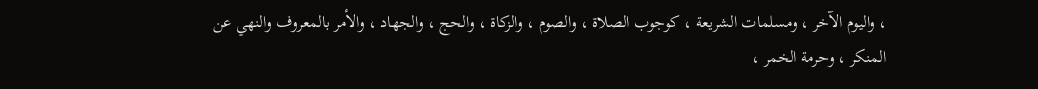، واليوم الآخر ، ومسلمات الشريعة ، كوجوب الصلاة ، والصوم ، والزكاة ، والحج ، والجهاد ، والأمر بالمعروف والنهي عن المنكر ، وحرمة الخمر ،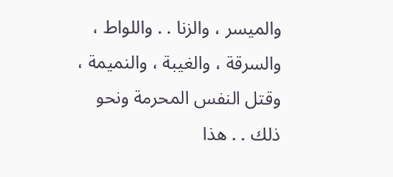والميسر ، والزنا . . واللواط ، والسرقة ، والغيبة ، والنميمة ، وقتل النفس المحرمة ونحو ذلك . . هذا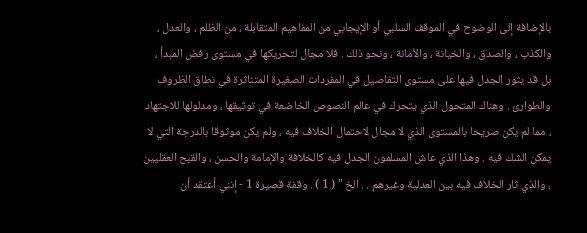بالإضافة إلى الوضوح في الموقف السلبي أو الإيجابي من المفاهيم المتقابلة ، من الظلم ، والعدل ، والكذب ، والصدق ، والخيانة ، والأمانة ، ونحو ذلك . فلا مجال لتحريكها في مستوى رفض المبدأ ، بل قد يثور الجدل فيها على مستوى التفاصيل في المفردات الصغيرة المتناثرة في نطاق الظروف والطوارئ . وهناك المتحول الذي يتحرك في عالم النصوص الخاضعة في توثيقها ، ومدلولها للاجتهاد ، مما لم يكن صريحا بالمستوى الذي لا مجال لاحتمال الخلاف فيه ، ولم يكن موثوقا بالدرجة التي لا يمكن الشك فيه . وهذا الذي عاش المسلمون الجدل فيه كالخلافة والإمامة والحسن ، والقبح العقليين ، والذي ثار الخلاف فيه بين العدلية وغيرهم . . الخ " ( 1 ) . وقفة قصيرة 1 - إنني أعتقد أن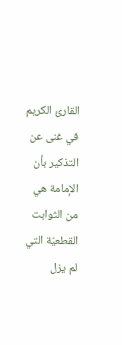القارئ الكريم في غنى عن التذكير بأن الإمامة هي من الثوابت القطعيّة التي لم يزل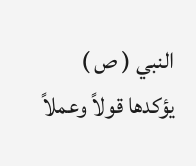النبي ( ص ) يؤكدها قولاً وعملاً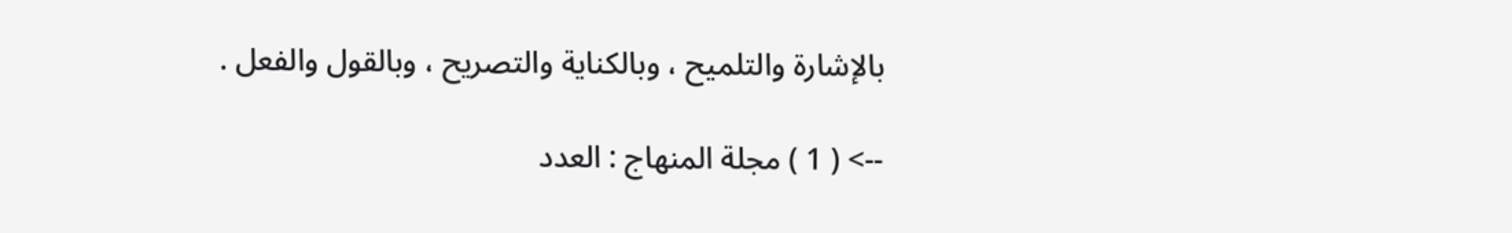بالإشارة والتلميح ، وبالكناية والتصريح ، وبالقول والفعل .

--> ( 1 ) مجلة المنهاج : العدد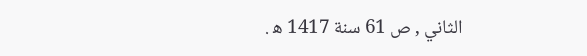الثاني , ص 61 سنة 1417 ه‍ .